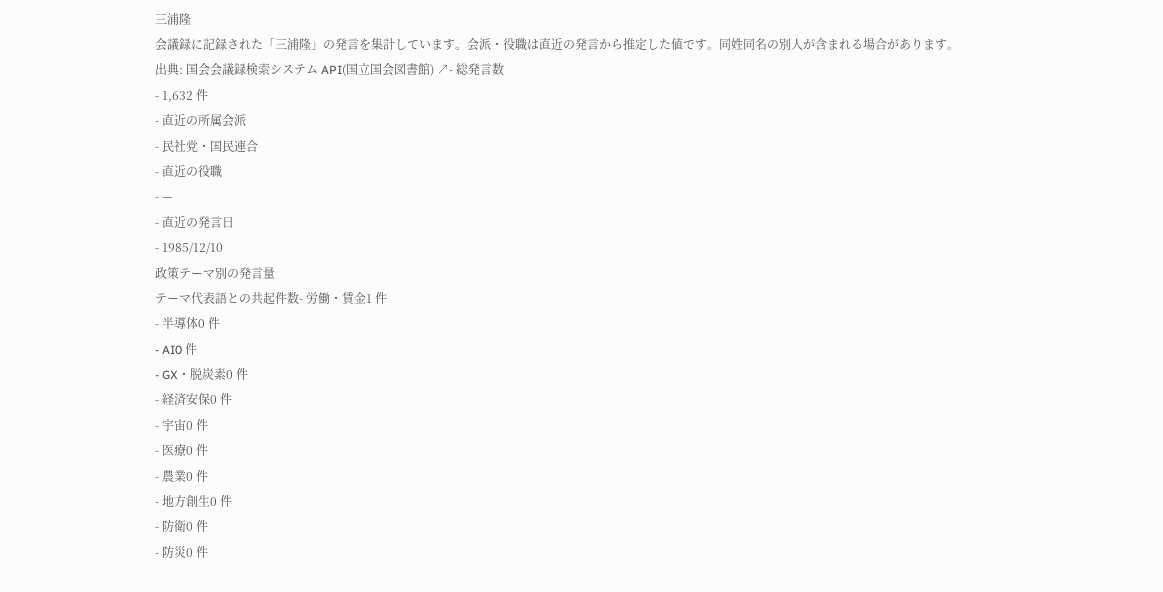三浦隆
会議録に記録された「三浦隆」の発言を集計しています。会派・役職は直近の発言から推定した値です。同姓同名の別人が含まれる場合があります。
出典: 国会会議録検索システム API(国立国会図書館) ↗- 総発言数
- 1,632 件
- 直近の所属会派
- 民社党・国民連合
- 直近の役職
- —
- 直近の発言日
- 1985/12/10
政策テーマ別の発言量
テーマ代表語との共起件数- 労働・賃金1 件
- 半導体0 件
- AI0 件
- GX・脱炭素0 件
- 経済安保0 件
- 宇宙0 件
- 医療0 件
- 農業0 件
- 地方創生0 件
- 防衛0 件
- 防災0 件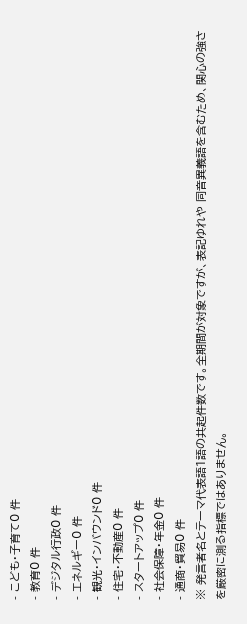- こども・子育て0 件
- 教育0 件
- デジタル行政0 件
- エネルギー0 件
- 観光・インバウンド0 件
- 住宅・不動産0 件
- スタートアップ0 件
- 社会保障・年金0 件
- 通商・貿易0 件
※ 発言者名とテーマ代表語1語の共起件数です。全期間が対象ですが、表記ゆれや 同音異義語を含むため、関心の強さを厳密に測る指標ではありません。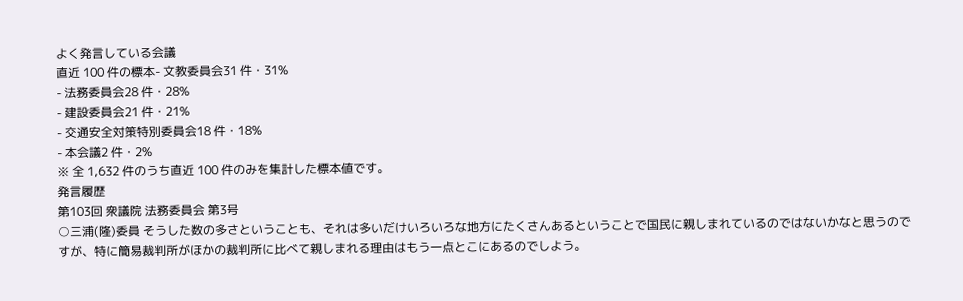よく発言している会議
直近 100 件の標本- 文教委員会31 件・31%
- 法務委員会28 件・28%
- 建設委員会21 件・21%
- 交通安全対策特別委員会18 件・18%
- 本会議2 件・2%
※ 全 1,632 件のうち直近 100 件のみを集計した標本値です。
発言履歴
第103回 衆議院 法務委員会 第3号
○三浦(隆)委員 そうした数の多さということも、それは多いだけいろいろな地方にたくさんあるということで国民に親しまれているのではないかなと思うのですが、特に簡易裁判所がほかの裁判所に比べて親しまれる理由はもう一点とこにあるのでしよう。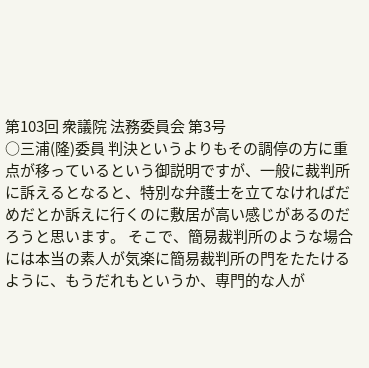第103回 衆議院 法務委員会 第3号
○三浦(隆)委員 判決というよりもその調停の方に重点が移っているという御説明ですが、一般に裁判所に訴えるとなると、特別な弁護士を立てなければだめだとか訴えに行くのに敷居が高い感じがあるのだろうと思います。 そこで、簡易裁判所のような場合には本当の素人が気楽に簡易裁判所の門をたたけるように、もうだれもというか、専門的な人が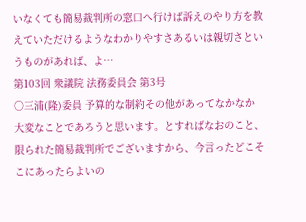いなくても簡易裁判所の窓口へ行けば訴えのやり方を教えていただけるようなわかりやすさあるいは親切さというものがあれば、よ…
第103回 衆議院 法務委員会 第3号
○三浦(隆)委員 予算的な制約その他があってなかなか大変なことであろうと思います。とすればなおのこと、限られた簡易裁判所でございますから、今言ったどこそこにあったらよいの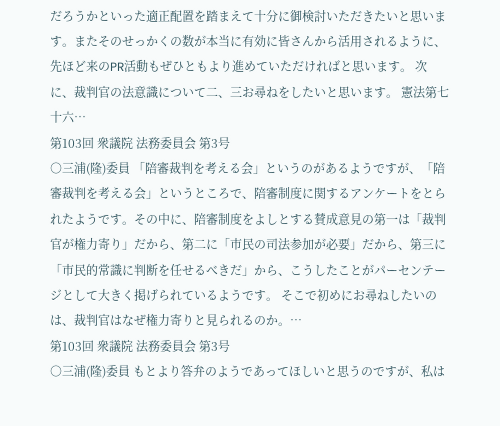だろうかといった適正配置を踏まえて十分に御検討いただきたいと思います。またそのせっかくの数が本当に有効に皆さんから活用されるように、先ほど来のPR活動もぜひともより進めていただければと思います。 次に、裁判官の法意識について二、三お尋ねをしたいと思います。 憲法第七十六…
第103回 衆議院 法務委員会 第3号
○三浦(隆)委員 「陪審裁判を考える会」というのがあるようですが、「陪審裁判を考える会」というところで、陪審制度に関するアンケートをとられたようです。その中に、陪審制度をよしとする賛成意見の第一は「裁判官が権力寄り」だから、第二に「市民の司法参加が必要」だから、第三に「市民的常識に判断を任せるべきだ」から、こうしたことがパーセンテージとして大きく掲げられているようです。 そこで初めにお尋ねしたいのは、裁判官はなぜ権力寄りと見られるのか。…
第103回 衆議院 法務委員会 第3号
○三浦(隆)委員 もとより答弁のようであってほしいと思うのですが、私は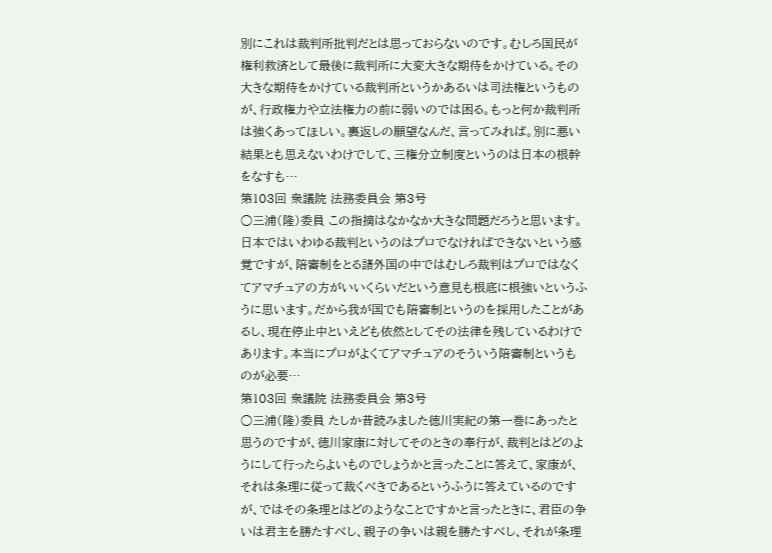別にこれは裁判所批判だとは思っておらないのです。むしろ国民が権利救済として最後に裁判所に大変大きな期待をかけている。その大きな期待をかけている裁判所というかあるいは司法権というものが、行政権力や立法権力の前に弱いのでは困る。もっと何か裁判所は強くあってほしい。裏返しの願望なんだ、言ってみれば。別に悪い結果とも思えないわけでして、三権分立制度というのは日本の根幹をなすも…
第103回 衆議院 法務委員会 第3号
○三浦(隆)委員 この指摘はなかなか大きな問題だろうと思います。日本ではいわゆる裁判というのはプロでなければできないという感覚ですが、陪審制をとる諸外国の中ではむしろ裁判はプロではなくてアマチュアの方がいいくらいだという意見も根底に根強いというふうに思います。だから我が国でも陪審制というのを採用したことがあるし、現在停止中といえども依然としてその法律を残しているわけであります。本当にプロがよくてアマチュアのそういう陪審制というものが必要…
第103回 衆議院 法務委員会 第3号
○三浦(隆)委員 たしか昔読みました徳川実紀の第一巻にあったと思うのですが、徳川家康に対してそのときの奉行が、裁判とはどのようにして行ったらよいものでしょうかと言ったことに答えて、家康が、それは条理に従って裁くべきであるというふうに答えているのですが、ではその条理とはどのようなことですかと言ったときに、君臣の争いは君主を勝たすべし、親子の争いは親を勝たすべし、それが条理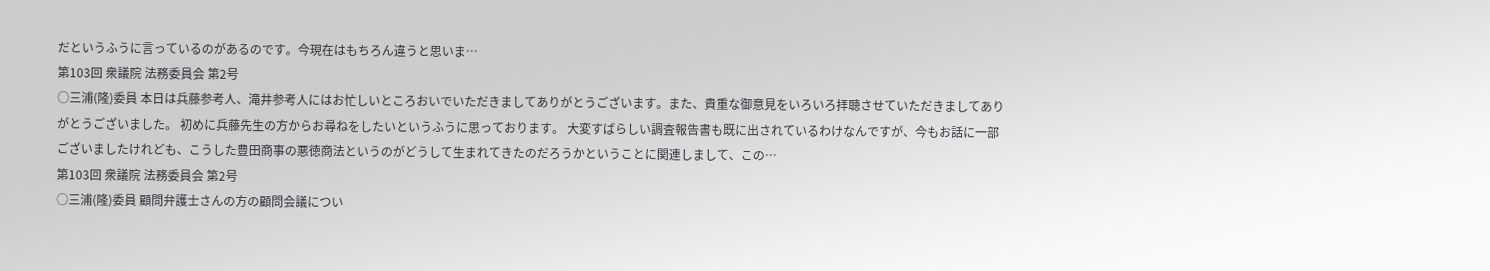だというふうに言っているのがあるのです。今現在はもちろん違うと思いま…
第103回 衆議院 法務委員会 第2号
○三浦(隆)委員 本日は兵藤参考人、滝井参考人にはお忙しいところおいでいただきましてありがとうございます。また、貴重な御意見をいろいろ拝聴させていただきましてありがとうございました。 初めに兵藤先生の方からお尋ねをしたいというふうに思っております。 大変すばらしい調査報告書も既に出されているわけなんですが、今もお話に一部ございましたけれども、こうした豊田商事の悪徳商法というのがどうして生まれてきたのだろうかということに関連しまして、この…
第103回 衆議院 法務委員会 第2号
○三浦(隆)委員 顧問弁護士さんの方の顧問会議につい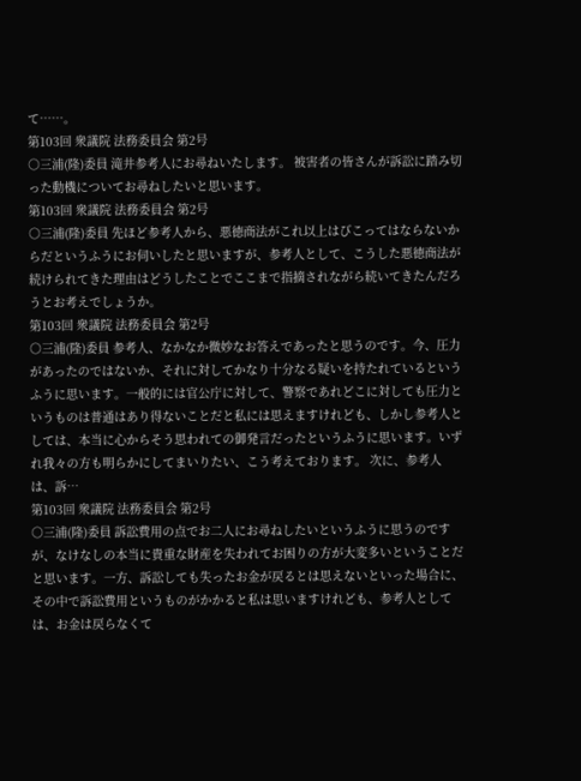て……。
第103回 衆議院 法務委員会 第2号
○三浦(隆)委員 滝井参考人にお尋ねいたします。 被害者の皆さんが訴訟に踏み切った動機についてお尋ねしたいと思います。
第103回 衆議院 法務委員会 第2号
○三浦(隆)委員 先ほど参考人から、悪徳商法がこれ以上はびこってはならないからだというふうにお伺いしたと思いますが、参考人として、こうした悪徳商法が続けられてきた理由はどうしたことでここまで指摘されながら続いてきたんだろうとお考えでしょうか。
第103回 衆議院 法務委員会 第2号
○三浦(隆)委員 参考人、なかなか微妙なお答えであったと思うのです。今、圧力があったのではないか、それに対してかなり十分なる疑いを持たれているというふうに思います。一般的には官公庁に対して、警察であれどこに対しても圧力というものは普通はあり得ないことだと私には思えますけれども、しかし参考人としては、本当に心からそう思われての御発言だったというふうに思います。いずれ我々の方も明らかにしてまいりたい、こう考えております。 次に、参考人は、訴…
第103回 衆議院 法務委員会 第2号
○三浦(隆)委員 訴訟費用の点でお二人にお尋ねしたいというふうに思うのですが、なけなしの本当に貴重な財産を失われてお困りの方が大変多いということだと思います。一方、訴訟しても失ったお金が戻るとは思えないといった場合に、その中で訴訟費用というものがかかると私は思いますけれども、参考人としては、お金は戻らなくて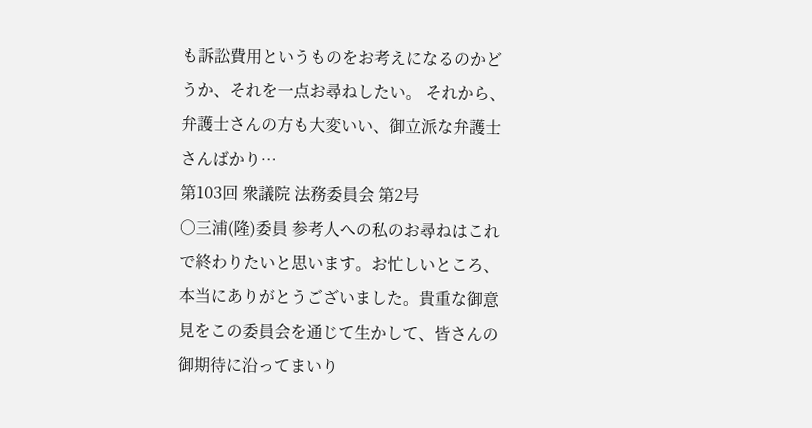も訴訟費用というものをお考えになるのかどうか、それを一点お尋ねしたい。 それから、弁護士さんの方も大変いい、御立派な弁護士さんばかり…
第103回 衆議院 法務委員会 第2号
○三浦(隆)委員 参考人への私のお尋ねはこれで終わりたいと思います。お忙しいところ、本当にありがとうございました。貴重な御意見をこの委員会を通じて生かして、皆さんの御期待に沿ってまいり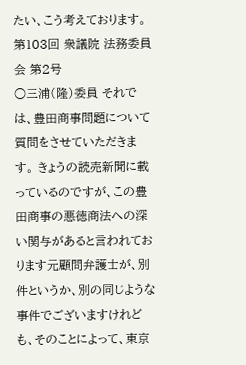たい、こう考えております。
第103回 衆議院 法務委員会 第2号
○三浦(隆)委員 それでは、豊田商事問題について質問をさせていただきます。 きょうの読売新聞に載っているのですが、この豊田商事の悪徳商法への深い関与があると言われております元顧問弁護士が、別件というか、別の同じような事件でございますけれども、そのことによって、東京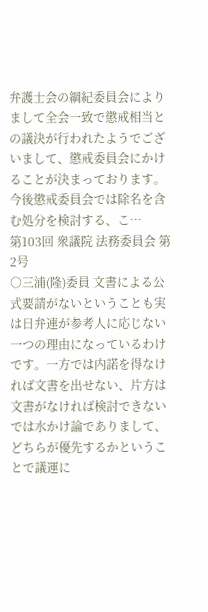弁護士会の綱紀委員会によりまして全会一致で懲戒相当との議決が行われたようでございまして、懲戒委員会にかけることが決まっております。今後懲戒委員会では除名を含む処分を検討する、こ…
第103回 衆議院 法務委員会 第2号
○三浦(隆)委員 文書による公式要請がないということも実は日弁連が参考人に応じない一つの理由になっているわけです。一方では内諾を得なければ文書を出せない、片方は文書がなければ検討できないでは水かけ論でありまして、どちらが優先するかということで議運に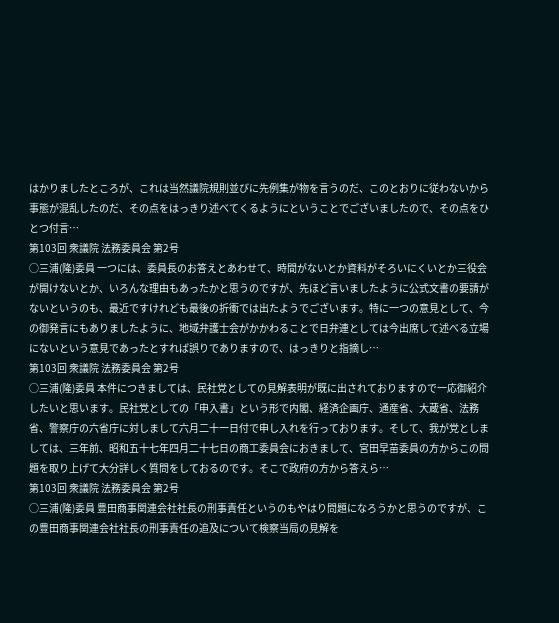はかりましたところが、これは当然議院規則並びに先例集が物を言うのだ、このとおりに従わないから事態が混乱したのだ、その点をはっきり述べてくるようにということでございましたので、その点をひとつ付言…
第103回 衆議院 法務委員会 第2号
○三浦(隆)委員 一つには、委員長のお答えとあわせて、時間がないとか資料がそろいにくいとか三役会が開けないとか、いろんな理由もあったかと思うのですが、先ほど言いましたように公式文書の要請がないというのも、最近ですけれども最後の折衝では出たようでございます。特に一つの意見として、今の御発言にもありましたように、地域弁護士会がかかわることで日弁連としては今出席して述べる立場にないという意見であったとすれば誤りでありますので、はっきりと指摘し…
第103回 衆議院 法務委員会 第2号
○三浦(隆)委員 本件につきましては、民社党としての見解表明が既に出されておりますので一応御紹介したいと思います。民社党としての「申入書」という形で内閣、経済企画庁、通産省、大蔵省、法務省、警察庁の六省庁に対しまして六月二十一日付で申し入れを行っております。そして、我が党としましては、三年前、昭和五十七年四月二十七日の商工委員会におきまして、宮田早苗委員の方からこの問題を取り上げて大分詳しく質問をしておるのです。そこで政府の方から答えら…
第103回 衆議院 法務委員会 第2号
○三浦(隆)委員 豊田商事関連会社社長の刑事責任というのもやはり問題になろうかと思うのですが、この豊田商事関連会社社長の刑事責任の追及について検察当局の見解を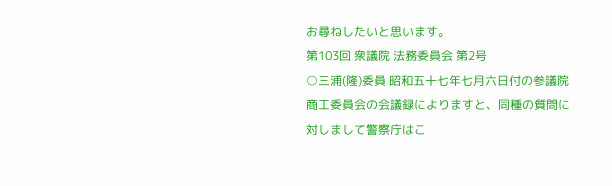お尋ねしたいと思います。
第103回 衆議院 法務委員会 第2号
○三浦(隆)委員 昭和五十七年七月六日付の参議院商工委員会の会議録によりますと、同種の質問に対しまして警察庁はこ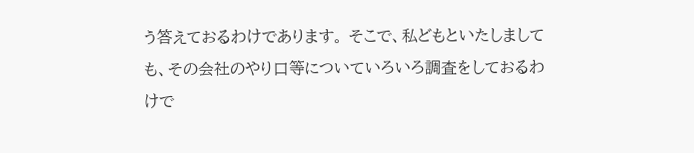う答えておるわけであります。 そこで、私どもといたしましても、その会社のやり口等についていろいろ調査をしておるわけで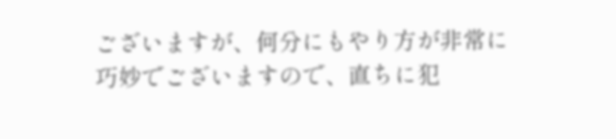ございますが、何分にもやり方が非常に巧妙でございますので、直ちに犯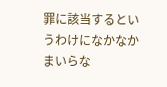罪に該当するというわけになかなかまいらな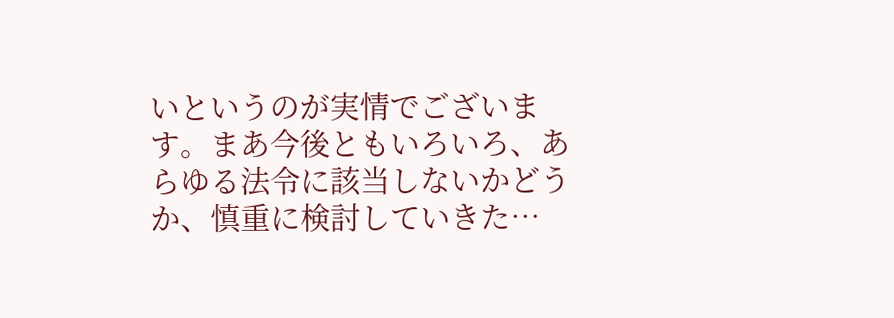いというのが実情でございます。まあ今後ともいろいろ、あらゆる法令に該当しないかどうか、慎重に検討していきた…